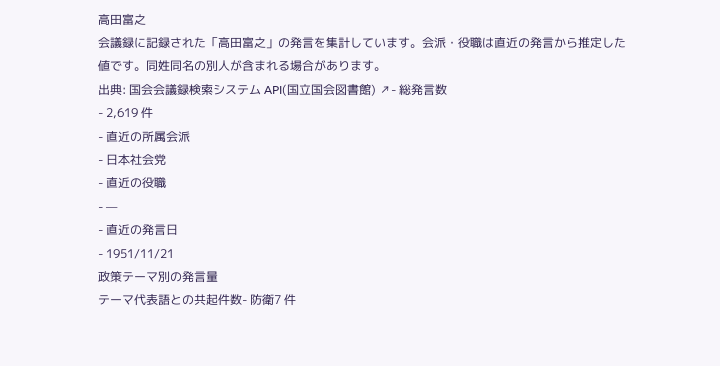高田富之
会議録に記録された「高田富之」の発言を集計しています。会派・役職は直近の発言から推定した値です。同姓同名の別人が含まれる場合があります。
出典: 国会会議録検索システム API(国立国会図書館) ↗- 総発言数
- 2,619 件
- 直近の所属会派
- 日本社会党
- 直近の役職
- —
- 直近の発言日
- 1951/11/21
政策テーマ別の発言量
テーマ代表語との共起件数- 防衛7 件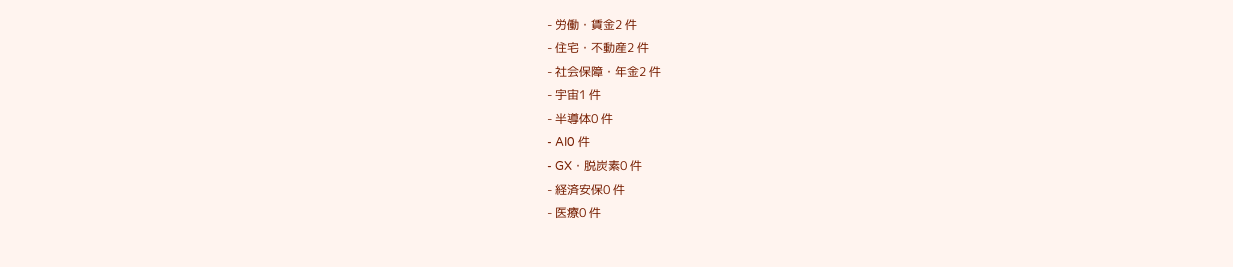- 労働・賃金2 件
- 住宅・不動産2 件
- 社会保障・年金2 件
- 宇宙1 件
- 半導体0 件
- AI0 件
- GX・脱炭素0 件
- 経済安保0 件
- 医療0 件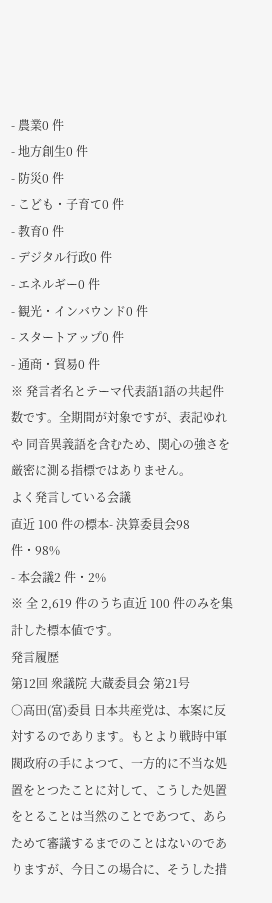- 農業0 件
- 地方創生0 件
- 防災0 件
- こども・子育て0 件
- 教育0 件
- デジタル行政0 件
- エネルギー0 件
- 観光・インバウンド0 件
- スタートアップ0 件
- 通商・貿易0 件
※ 発言者名とテーマ代表語1語の共起件数です。全期間が対象ですが、表記ゆれや 同音異義語を含むため、関心の強さを厳密に測る指標ではありません。
よく発言している会議
直近 100 件の標本- 決算委員会98 件・98%
- 本会議2 件・2%
※ 全 2,619 件のうち直近 100 件のみを集計した標本値です。
発言履歴
第12回 衆議院 大蔵委員会 第21号
○高田(富)委員 日本共産党は、本案に反対するのであります。もとより戦時中軍閥政府の手によつて、一方的に不当な処置をとつたことに対して、こうした処置をとることは当然のことであつて、あらためて審議するまでのことはないのでありますが、今日この場合に、そうした措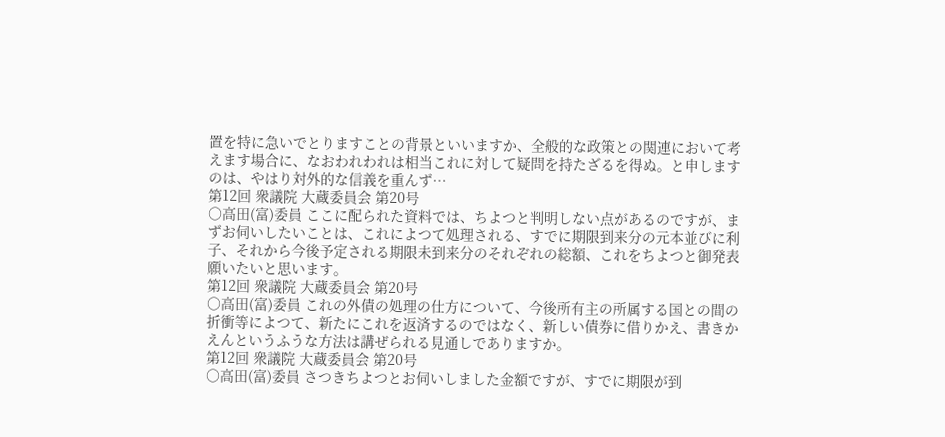置を特に急いでとりますことの背景といいますか、全般的な政策との関連において考えます場合に、なおわれわれは相当これに対して疑問を持たざるを得ぬ。と申しますのは、やはり対外的な信義を重んず…
第12回 衆議院 大蔵委員会 第20号
○高田(富)委員 ここに配られた資料では、ちよつと判明しない点があるのですが、まずお伺いしたいことは、これによつて処理される、すでに期限到来分の元本並びに利子、それから今後予定される期限未到来分のそれぞれの総額、これをちよつと御発表願いたいと思います。
第12回 衆議院 大蔵委員会 第20号
○高田(富)委員 これの外債の処理の仕方について、今後所有主の所属する国との間の折衝等によつて、新たにこれを返済するのではなく、新しい債券に借りかえ、書きかえんというふうな方法は講ぜられる見通しでありますか。
第12回 衆議院 大蔵委員会 第20号
○高田(富)委員 さつきちよつとお伺いしました金額ですが、すでに期限が到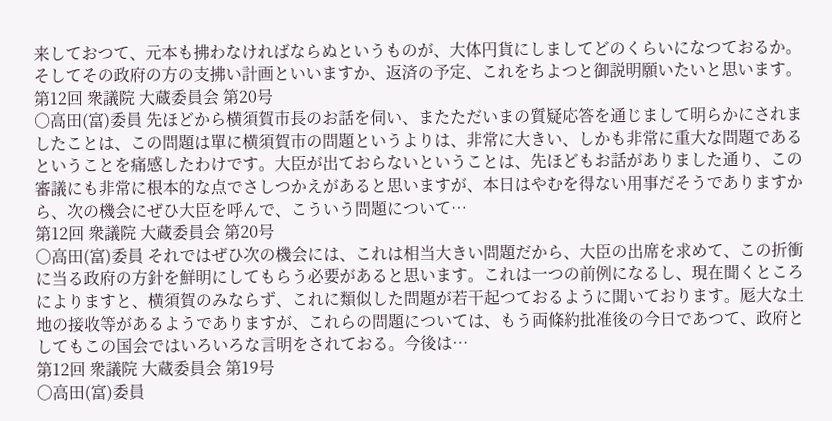来しておつて、元本も拂わなければならぬというものが、大体円貨にしましてどのくらいになつておるか。そしてその政府の方の支拂い計画といいますか、返済の予定、これをちよつと御説明願いたいと思います。
第12回 衆議院 大蔵委員会 第20号
○高田(富)委員 先ほどから横須賀市長のお話を伺い、またただいまの質疑応答を通じまして明らかにされましたことは、この問題は單に横須賀市の問題というよりは、非常に大きい、しかも非常に重大な問題であるということを痛感したわけです。大臣が出ておらないということは、先ほどもお話がありました通り、この審議にも非常に根本的な点でさしつかえがあると思いますが、本日はやむを得ない用事だそうでありますから、次の機会にぜひ大臣を呼んで、こういう問題について…
第12回 衆議院 大蔵委員会 第20号
○高田(富)委員 それではぜひ次の機会には、これは相当大きい問題だから、大臣の出席を求めて、この折衝に当る政府の方針を鮮明にしてもらう必要があると思います。これは一つの前例になるし、現在聞くところによりますと、横須賀のみならず、これに類似した問題が若干起つておるように聞いております。厖大な土地の接收等があるようでありますが、これらの問題については、もう両條約批准後の今日であつて、政府としてもこの国会ではいろいろな言明をされておる。今後は…
第12回 衆議院 大蔵委員会 第19号
○高田(富)委員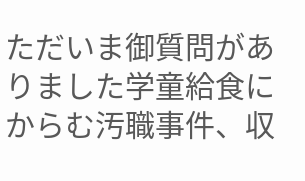ただいま御質問がありました学童給食にからむ汚職事件、収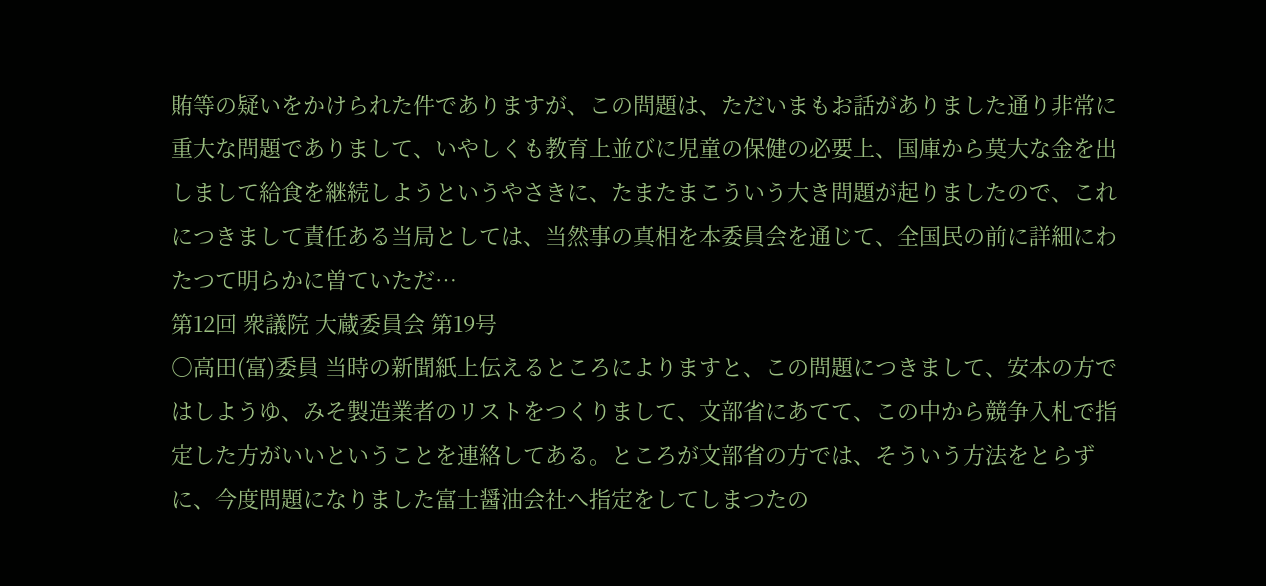賄等の疑いをかけられた件でありますが、この問題は、ただいまもお話がありました通り非常に重大な問題でありまして、いやしくも教育上並びに児童の保健の必要上、国庫から莫大な金を出しまして給食を継続しようというやさきに、たまたまこういう大き問題が起りましたので、これにつきまして責任ある当局としては、当然事の真相を本委員会を通じて、全国民の前に詳細にわたつて明らかに曽ていただ…
第12回 衆議院 大蔵委員会 第19号
○高田(富)委員 当時の新聞紙上伝えるところによりますと、この問題につきまして、安本の方ではしようゆ、みそ製造業者のリストをつくりまして、文部省にあてて、この中から競争入札で指定した方がいいということを連絡してある。ところが文部省の方では、そういう方法をとらずに、今度問題になりました富士醤油会社へ指定をしてしまつたの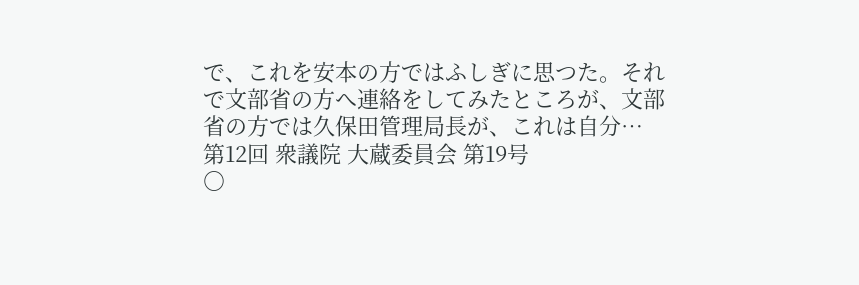で、これを安本の方ではふしぎに思つた。それで文部省の方へ連絡をしてみたところが、文部省の方では久保田管理局長が、これは自分…
第12回 衆議院 大蔵委員会 第19号
○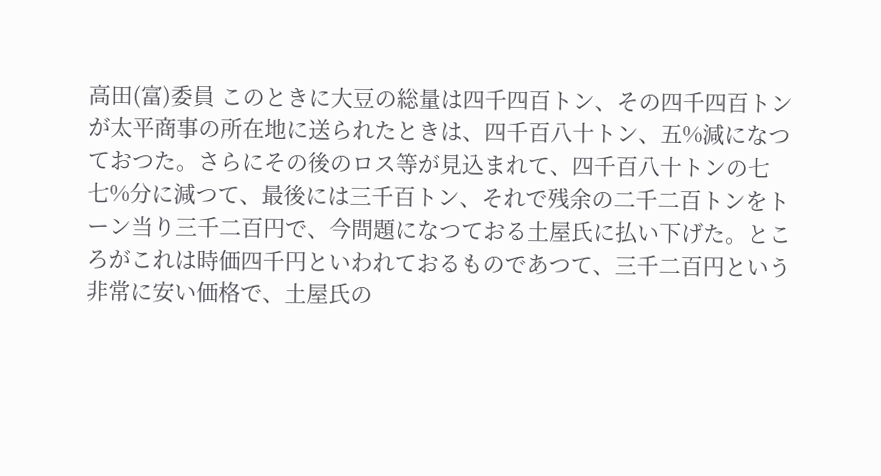高田(富)委員 このときに大豆の総量は四千四百トン、その四千四百トンが太平商事の所在地に送られたときは、四千百八十トン、五%減になつておつた。さらにその後のロス等が見込まれて、四千百八十トンの七七%分に減つて、最後には三千百トン、それで残余の二千二百トンをトーン当り三千二百円で、今問題になつておる土屋氏に払い下げた。ところがこれは時価四千円といわれておるものであつて、三千二百円という非常に安い価格で、土屋氏の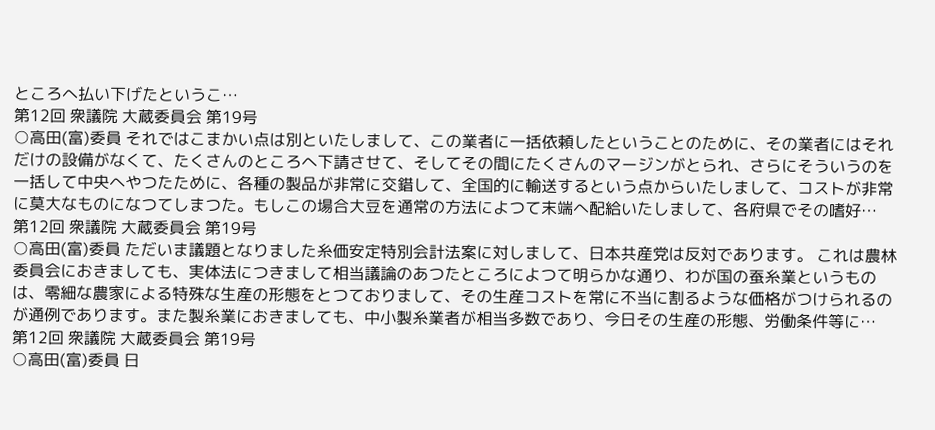ところへ払い下げたというこ…
第12回 衆議院 大蔵委員会 第19号
○高田(富)委員 それではこまかい点は別といたしまして、この業者に一括依頼したということのために、その業者にはそれだけの設備がなくて、たくさんのところへ下請させて、そしてその間にたくさんのマージンがとられ、さらにそういうのを一括して中央へやつたために、各種の製品が非常に交錯して、全国的に輸送するという点からいたしまして、コストが非常に莫大なものになつてしまつた。もしこの場合大豆を通常の方法によつて末端へ配給いたしまして、各府県でその嗜好…
第12回 衆議院 大蔵委員会 第19号
○高田(富)委員 ただいま議題となりました糸価安定特別会計法案に対しまして、日本共産党は反対であります。 これは農林委員会におきましても、実体法につきまして相当議論のあつたところによつて明らかな通り、わが国の蚕糸業というものは、零細な農家による特殊な生産の形態をとつておりまして、その生産コストを常に不当に割るような価格がつけられるのが通例であります。また製糸業におきましても、中小製糸業者が相当多数であり、今日その生産の形態、労働条件等に…
第12回 衆議院 大蔵委員会 第19号
○高田(富)委員 日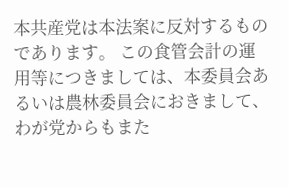本共産党は本法案に反対するものであります。 この食管会計の運用等につきましては、本委員会あるいは農林委員会におきまして、わが党からもまた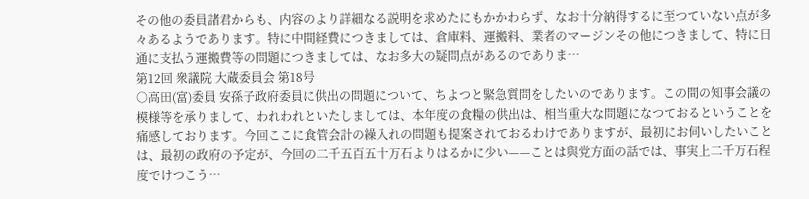その他の委員諸君からも、内容のより詳細なる説明を求めたにもかかわらず、なお十分納得するに至つていない点が多々あるようであります。特に中間経費につきましては、倉庫料、運搬料、業者のマージンその他につきまして、特に日通に支払う運搬費等の問題につきましては、なお多大の疑問点があるのでありま…
第12回 衆議院 大蔵委員会 第18号
○高田(富)委員 安孫子政府委員に供出の問題について、ちよつと緊急質問をしたいのであります。この間の知事会議の模様等を承りまして、われわれといたしましては、本年度の食糧の供出は、相当重大な問題になつておるということを痛感しております。今回ここに食管会計の繰入れの問題も提案されておるわけでありますが、最初にお伺いしたいことは、最初の政府の予定が、今回の二千五百五十万石よりはるかに少い——ことは與党方面の話では、事実上二千万石程度でけつこう…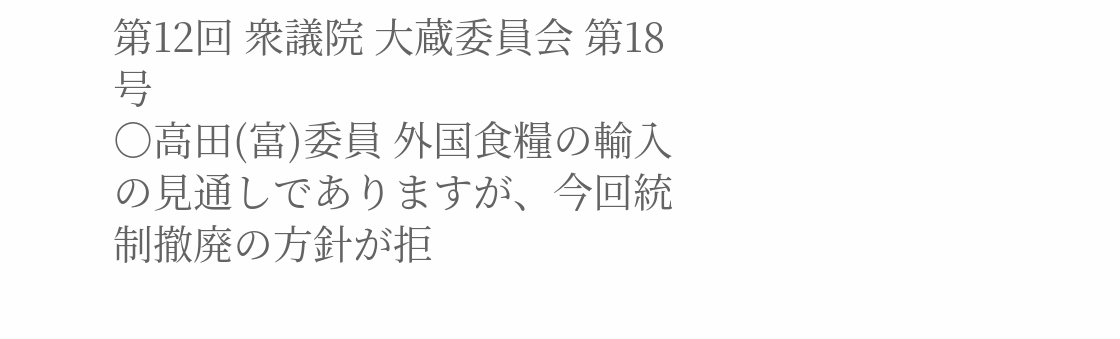第12回 衆議院 大蔵委員会 第18号
○高田(富)委員 外国食糧の輸入の見通しでありますが、今回統制撤廃の方針が拒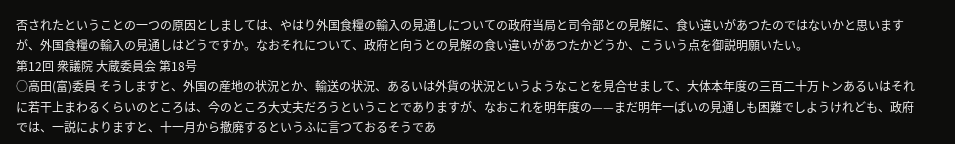否されたということの一つの原因としましては、やはり外国食糧の輸入の見通しについての政府当局と司令部との見解に、食い違いがあつたのではないかと思いますが、外国食糧の輸入の見通しはどうですか。なおそれについて、政府と向うとの見解の食い違いがあつたかどうか、こういう点を御説明願いたい。
第12回 衆議院 大蔵委員会 第18号
○高田(富)委員 そうしますと、外国の産地の状況とか、輸送の状況、あるいは外貨の状況というようなことを見合せまして、大体本年度の三百二十万トンあるいはそれに若干上まわるくらいのところは、今のところ大丈夫だろうということでありますが、なおこれを明年度の——まだ明年一ぱいの見通しも困難でしようけれども、政府では、一説によりますと、十一月から撤廃するというふに言つておるそうであ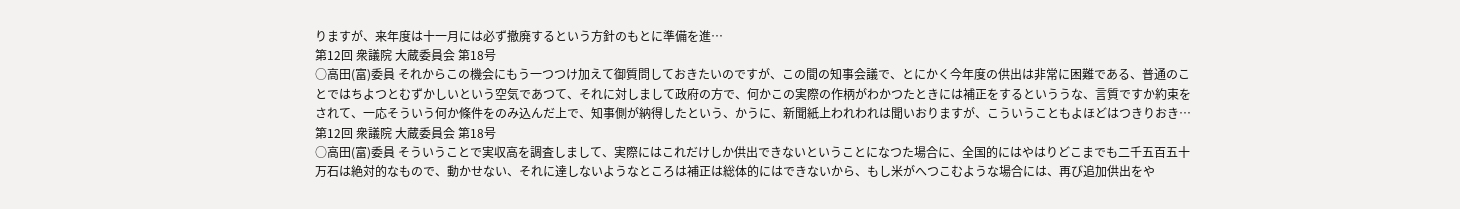りますが、来年度は十一月には必ず撤廃するという方針のもとに準備を進…
第12回 衆議院 大蔵委員会 第18号
○高田(富)委員 それからこの機会にもう一つつけ加えて御質問しておきたいのですが、この間の知事会議で、とにかく今年度の供出は非常に困難である、普通のことではちよつとむずかしいという空気であつて、それに対しまして政府の方で、何かこの実際の作柄がわかつたときには補正をするといううな、言質ですか約束をされて、一応そういう何か條件をのみ込んだ上で、知事側が納得したという、かうに、新聞紙上われわれは聞いおりますが、こういうこともよほどはつきりおき…
第12回 衆議院 大蔵委員会 第18号
○高田(富)委員 そういうことで実収高を調査しまして、実際にはこれだけしか供出できないということになつた場合に、全国的にはやはりどこまでも二千五百五十万石は絶対的なもので、動かせない、それに達しないようなところは補正は総体的にはできないから、もし米がへつこむような場合には、再び追加供出をや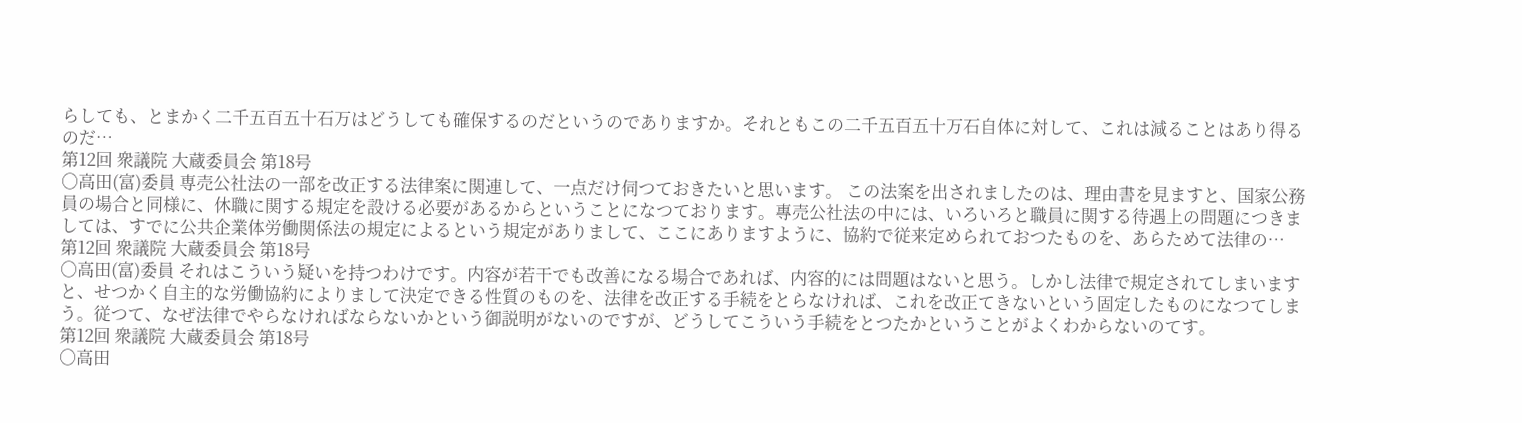らしても、とまかく二千五百五十石万はどうしても確保するのだというのでありますか。それともこの二千五百五十万石自体に対して、これは減ることはあり得るのだ…
第12回 衆議院 大蔵委員会 第18号
○高田(富)委員 専売公社法の一部を改正する法律案に関連して、一点だけ伺つておきたいと思います。 この法案を出されましたのは、理由書を見ますと、国家公務員の場合と同様に、休職に関する規定を設ける必要があるからということになつております。專売公社法の中には、いろいろと職員に関する待遇上の問題につきましては、すでに公共企業体労働関係法の規定によるという規定がありまして、ここにありますように、協約で従来定められておつたものを、あらためて法律の…
第12回 衆議院 大蔵委員会 第18号
○高田(富)委員 それはこういう疑いを持つわけです。内容が若干でも改善になる場合であれば、内容的には問題はないと思う。しかし法律で規定されてしまいますと、せつかく自主的な労働協約によりまして決定できる性質のものを、法律を改正する手続をとらなければ、これを改正てきないという固定したものになつてしまう。従つて、なぜ法律でやらなければならないかという御説明がないのですが、どうしてこういう手続をとつたかということがよくわからないのてす。
第12回 衆議院 大蔵委員会 第18号
○高田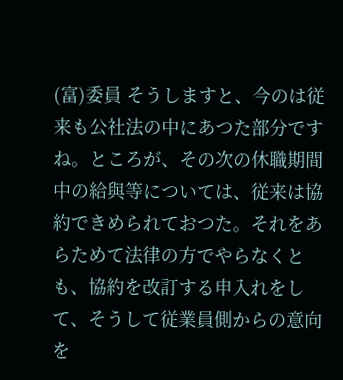(富)委員 そうしますと、今のは従来も公社法の中にあつた部分ですね。ところが、その次の休職期間中の給與等については、従来は協約できめられておつた。それをあらためて法律の方でやらなくとも、協約を改訂する申入れをして、そうして従業員側からの意向を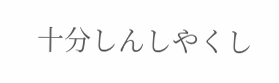十分しんしやくし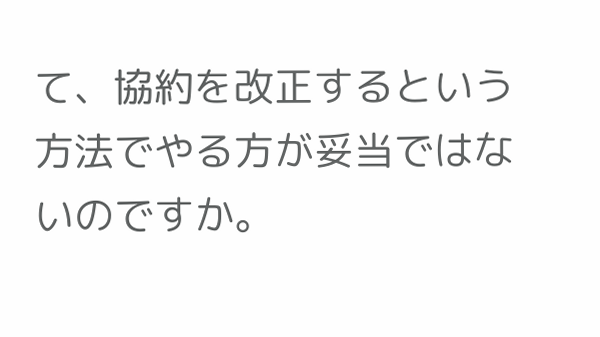て、協約を改正するという方法でやる方が妥当ではないのですか。